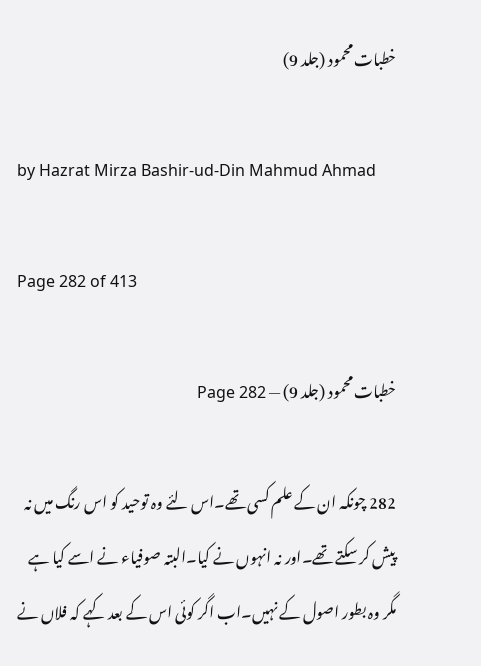خطبات محمود (جلد 9)

by Hazrat Mirza Bashir-ud-Din Mahmud Ahmad

Page 282 of 413

خطبات محمود (جلد 9) — Page 282

282 چونکہ ان کے علم کسی تھے۔اس لئے وہ توحید کو اس رنگ میں نہ پیش کر سکتے تھے۔اور نہ انہوں نے کیا۔البتہ صوفیاء نے اسے کیا ہے مگر وہ بطور اصول کے نہیں۔اب اگر کوئی اس کے بعد کہے کہ فلاں نے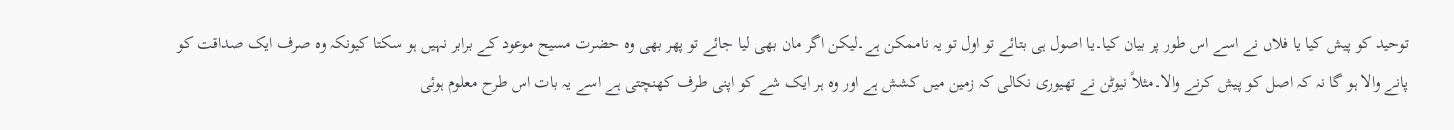توحید کو پیش کیا یا فلاں نے اسے اس طور پر بیان کیا۔یا اصول ہی بتائے تو اول تو یہ ناممکن ہے۔لیکن اگر مان بھی لیا جائے تو پھر بھی وہ حضرت مسیح موعود کے برابر نہیں ہو سکتا کیونکہ وہ صرف ایک صداقت کو پانے والا ہو گا نہ کہ اصل کو پیش کرنے والا۔مثلاً نیوٹن نے تھیوری نکالی کہ زمین میں کشش ہے اور وہ ہر ایک شے کو اپنی طرف کھنچتی ہے اسے یہ بات اس طرح معلوم ہوئی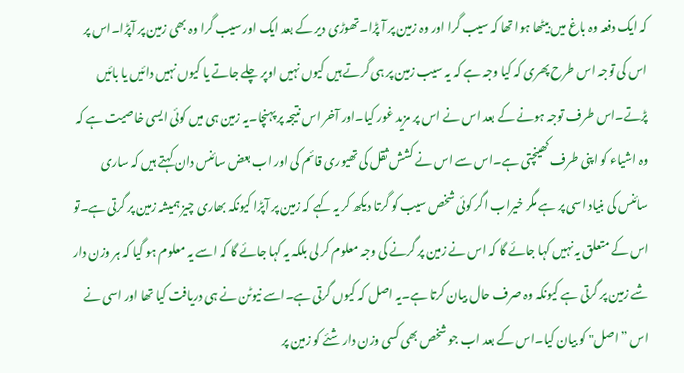کہ ایک دفعہ وہ باغ میں بیٹھا ہوا تھا کہ سیب گرا اور وہ زمین پر آ پڑا۔تھوڑی دیر کے بعد ایک اور سیب گرا وہ بھی زمین پر آپڑا۔اس پر اس کی توجہ اس طرح پھری کہ کیا وجہ ہے کہ یہ سیب زمین پر ہی گرتے ہیں کیوں نہیں اوپر چلے جاتے یا کیوں نہیں دائیں یا بائیں پڑتے۔اس طرف توجہ ہونے کے بعد اس نے اس پر مزید غور کیا۔اور آخر اس نتیجہ پر پہنچا۔یہ زمین ہی میں کوئی ایسی خاصیت ہے کہ وہ اشیاء کو اپنی طرف کھینچتی ہے۔اس سے اس نے کشش ثقل کی تھیوری قائم کی اور اب بعض سائنس دان کہتے ہیں کہ ساری سائنس کی بنیاد اسی پر ہے مگر خیراب اگر کوئی شخص سیب کو گرتا دیکھ کر یہ کہے کہ زمین پر آپڑا کیونکہ بھاری چیز ہمیشہ زمین پر گرتی ہے۔تو اس کے متعلق یہ نہیں کہا جائے گا کہ اس نے زمین پر گرنے کی وجہ معلوم کر لی بلکہ یہ کہا جائے گا کہ اسے یہ معلوم ہو گیا کہ ہر وزن دار شے زمین پر گرتی ہے کیونکہ وہ صرف حال بیان کرتا ہے۔یہ اصل کہ کیوں گرتی ہے۔اسے نیوٹن نے ہی دریافت کیا تھا اور اسی نے اس ”اصل" کو بیان کیا۔اس کے بعد اب جو شخص بھی کسی وزن دار شئے کو زمین پر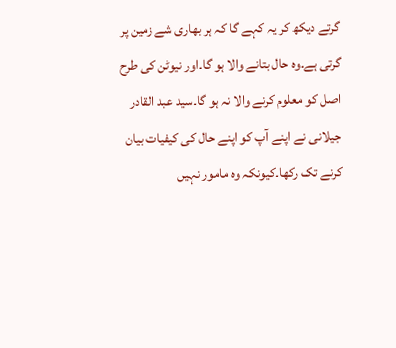گرتے دیکھ کر یہ کہے گا کہ ہر بھاری شے زمین پر گرتی ہے۔وہ حال بتانے والا ہو گا۔اور نیوٹن کی طرح اصل کو معلوم کرنے والا نہ ہو گا۔سید عبد القادر جیلانی نے اپنے آپ کو اپنے حال کی کیفیات بیان کرنے تک رکھا۔کیونکہ وہ مامور نہیں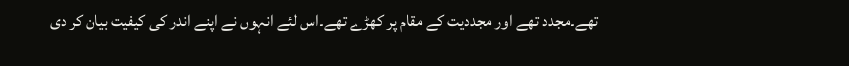تھے۔مجدد تھے اور مجددیت کے مقام پر کھڑے تھے۔اس لئے انہوں نے اپنے اندر کی کیفیت بیان کر دی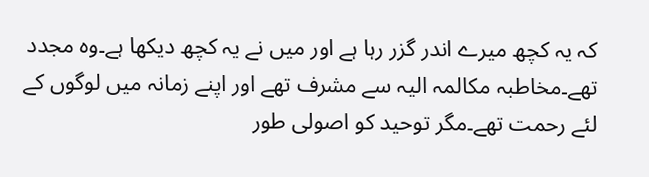کہ یہ کچھ میرے اندر گزر رہا ہے اور میں نے یہ کچھ دیکھا ہے۔وہ مجدد تھے۔مخاطبہ مکالمہ الیہ سے مشرف تھے اور اپنے زمانہ میں لوگوں کے لئے رحمت تھے۔مگر توحید کو اصولی طور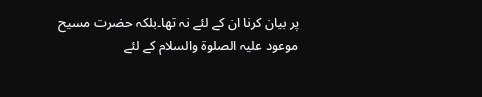پر بیان کرنا ان کے لئے نہ تھا۔بلکہ حضرت مسیح موعود علیہ الصلوۃ والسلام کے لئے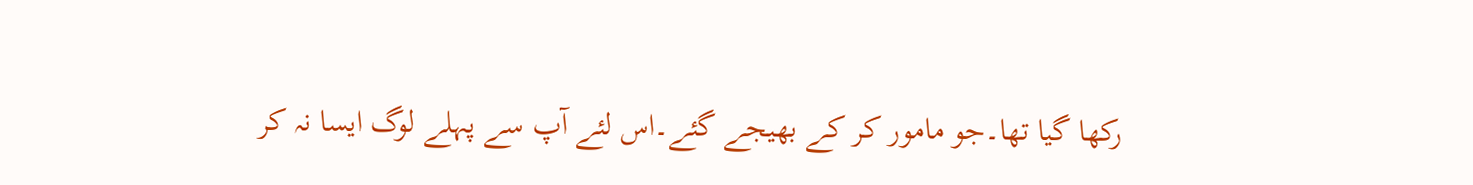رکھا گیا تھا۔جو مامور کر کے بھیجے گئے۔اس لئے آپ سے پہلے لوگ ایسا نہ کر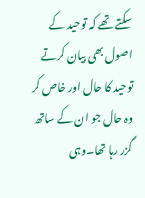سکتے تھے کہ توحید کے اصول بھی بیان کرتے توحید کا حال اور خاص کر وہ حال جو ان کے ساتھ گزر رہا تھا۔وہی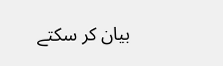بیان کر سکتے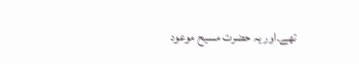تھے۔اور یہ حضرت مسیح موعود